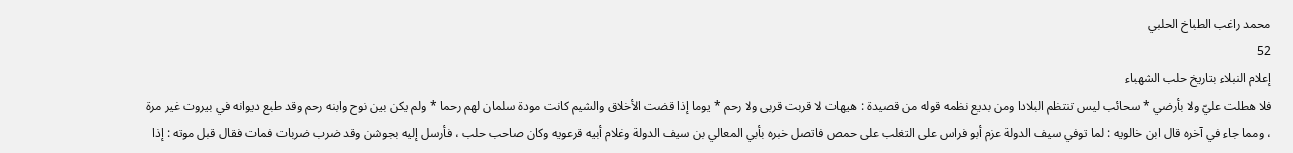محمد راغب الطباخ الحلبي
52
إعلام النبلاء بتاريخ حلب الشهباء
فلا هطلت عليّ ولا بأرضي * سحائب ليس تنتظم البلادا ومن بديع نظمه قوله من قصيدة : هيهات لا قربت قربى ولا رحم * يوما إذا قضت الأخلاق والشيم كانت مودة سلمان لهم رحما * ولم يكن بين نوح وابنه رحم وقد طبع ديوانه في بيروت غير مرة ، ومما جاء في آخره قال ابن خالويه : لما توفي سيف الدولة عزم أبو فراس على التغلب على حمص فاتصل خبره بأبي المعالي بن سيف الدولة وغلام أبيه قرعويه وكان صاحب حلب ، فأرسل إليه بجوشن وقد ضرب ضربات فمات فقال قبل موته : إذا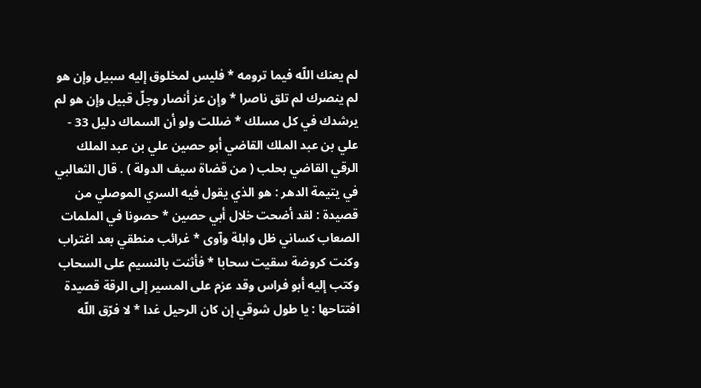لم يعنك اللّه فيما ترومه * فليس لمخلوق إليه سبيل وإن هو لم ينصرك لم تلق ناصرا * وإن عز أنصار وجلّ قبيل وإن هو لم يرشدك في كل مسلك * ضللت ولو أن السماك دليل 33 - علي بن عبد الملك القاضي أبو حصين علي بن عبد الملك الرقي القاضي بحلب ( من قضاة سيف الدولة ) . قال الثعالبي في يتيمة الدهر : هو الذي يقول فيه السري الموصلي من قصيدة : لقد أضحت خلال أبي حصين * حصونا في الملمات الصعاب كساني ظل وابلة وآوى * غرائب منطقي بعد اغتراب وكنت كروضة سقيت سحابا * فأثنت بالنسيم على السحاب وكتب إليه أبو فراس وقد عزم على المسير إلى الرقة قصيدة افتتاحها : يا طول شوقي إن كان الرحيل غدا * لا فرّق اللّه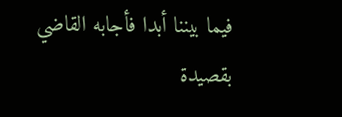فيما بيننا أبدا فأجابه القاضي بقصيدة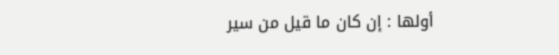أولها : إن كان ما قيل من سير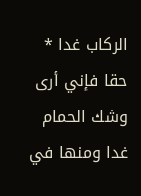الركاب غدا * حقا فإني أرى وشك الحمام غدا ومنها في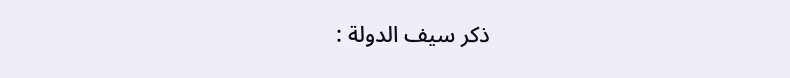ذكر سيف الدولة :